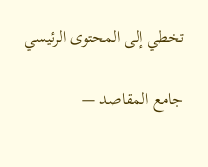تخطي إلى المحتوى الرئيسي

جامع المقاصد —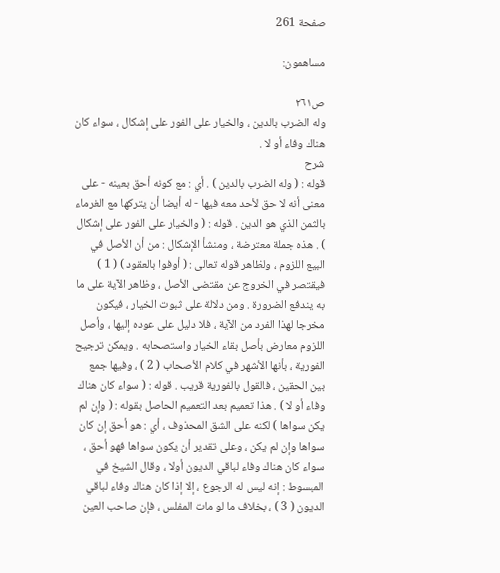صفحة 261

مساهمون:

ص٢٦١
وله الضرب بالدين ، والخيار على الفور على إشكال ، سواء كان هناك وفاء أو لا .
شرح
قوله : ( وله الضرب بالدين ) . أي : مع كونه أحق بعينه - على معنى أنه لا حق لأحد معه فيها - له أيضا أن يتركها مع الغرماء بالثمن الذي هو الدين . قوله : ( والخيار على الفور على إشكال ) . هذه جملة معترضة ، ومنشأ الإشكال : من أن الأصل في البيع اللزوم ، ولظاهر قوله تعالى : ( أوفوا بالعقود ) ( 1 ) فيقتصر في الخروج عن مقتضى الأصل ، وظاهر الآية على ما به يندفع الضرورة . ومن دلالة على ثبوت الخيار ، فيكون مخرجا لهذا الفرد من الآية ، فلا دليل على عوده إليها ، وأصل اللزوم معارض بأصل بقاء الخيار واستصحابه . ويمكن ترجيح الفورية ، بأنها الأشهر في كلام الأصحاب ( 2 ) ، وفيها جمع بين الحقين ، فالقول بالفورية قريب . قوله : ( سواء كان هناك وفاء أو لا ) . هذا تعميم بعد التعميم الحاصل بقوله : ( وإن لم يكن سواها ) لكنه على الشق المحذوف ، أي : هو أحق إن كان سواها وإن لم يكن ، وعلى تقدير أن يكون سواها فهو أحق ، سواء كان هناك وفاء لباقي الديون أولا ، وقال الشيخ في المبسوط : إنه ليس له الرجوع ، إلا إذا كان هناك وفاء لباقي الديون ( 3 ) ، بخلاف ما لو مات المفلس ، فإن صاحب العين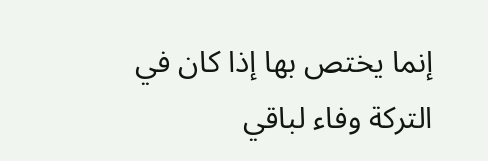إنما يختص بها إذا كان في التركة وفاء لباقي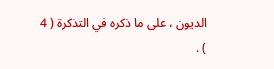الديون ، على ما ذكره في التذكرة ( 4 ) .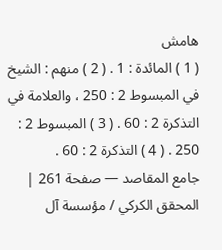هامش
( 1 ) المائدة : 1 . ( 2 ) منهم : الشيخ في المبسوط 2 : 250 ، والعلامة في التذكرة 2 : 60 . ( 3 ) المبسوط 2 : 250 . ( 4 ) التذكرة 2 : 60 .
جامع المقاصد — صفحة 261 | المحقق الكركي / مؤسسة آل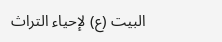البيت (ع) لإحياء التراث